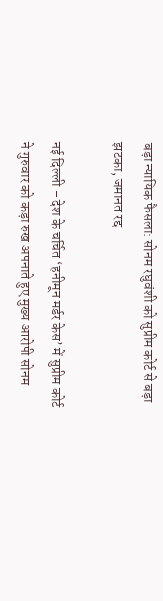बड़ा न्यायिक फैसला: सोनम रघुवंशी को सुप्रीम कोर्ट से बड़ा झटका, जमानत रद्द

नई दिल्ली – देश के चर्चित ‘हनीमून मर्डर केस’ में सुप्रीम कोर्ट ने गुरुवार को कड़ा रुख अपनाते हुए मुख्य आरोपी सोनम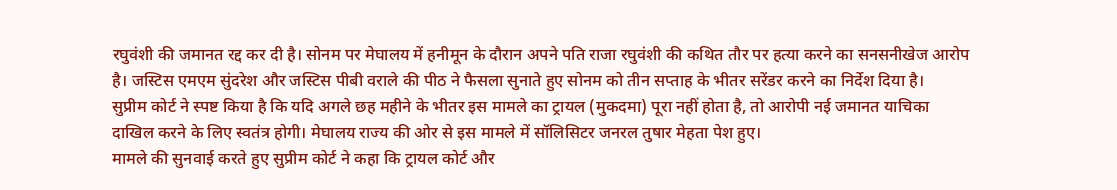रघुवंशी की जमानत रद्द कर दी है। सोनम पर मेघालय में हनीमून के दौरान अपने पति राजा रघुवंशी की कथित तौर पर हत्या करने का सनसनीखेज आरोप है। जस्टिस एमएम सुंदरेश और जस्टिस पीबी वराले की पीठ ने फैसला सुनाते हुए सोनम को तीन सप्ताह के भीतर सरेंडर करने का निर्देश दिया है।
सुप्रीम कोर्ट ने स्पष्ट किया है कि यदि अगले छह महीने के भीतर इस मामले का ट्रायल (मुकदमा) पूरा नहीं होता है, तो आरोपी नई जमानत याचिका दाखिल करने के लिए स्वतंत्र होगी। मेघालय राज्य की ओर से इस मामले में सॉलिसिटर जनरल तुषार मेहता पेश हुए।
मामले की सुनवाई करते हुए सुप्रीम कोर्ट ने कहा कि ट्रायल कोर्ट और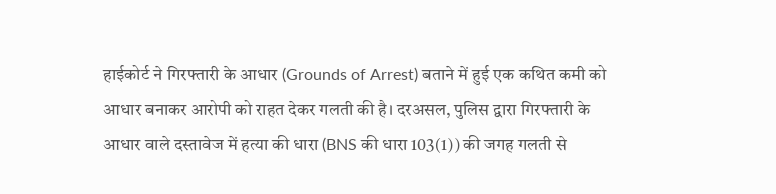हाईकोर्ट ने गिरफ्तारी के आधार (Grounds of Arrest) बताने में हुई एक कथित कमी को आधार बनाकर आरोपी को राहत देकर गलती की है। दरअसल, पुलिस द्वारा गिरफ्तारी के आधार वाले दस्तावेज में हत्या की धारा (BNS की धारा 103(1)) की जगह गलती से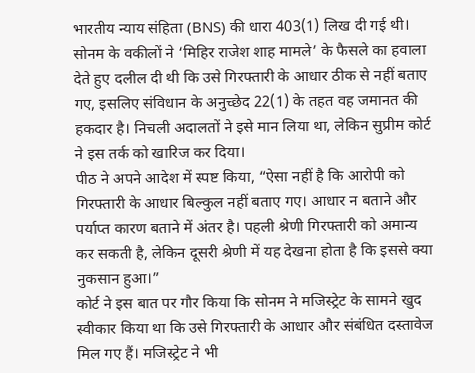भारतीय न्याय संहिता (BNS) की धारा 403(1) लिख दी गई थी।
सोनम के वकीलों ने ‘मिहिर राजेश शाह मामले’ के फैसले का हवाला देते हुए दलील दी थी कि उसे गिरफ्तारी के आधार ठीक से नहीं बताए गए, इसलिए संविधान के अनुच्छेद 22(1) के तहत वह जमानत की हकदार है। निचली अदालतों ने इसे मान लिया था, लेकिन सुप्रीम कोर्ट ने इस तर्क को खारिज कर दिया।
पीठ ने अपने आदेश में स्पष्ट किया, “ऐसा नहीं है कि आरोपी को गिरफ्तारी के आधार बिल्कुल नहीं बताए गए। आधार न बताने और पर्याप्त कारण बताने में अंतर है। पहली श्रेणी गिरफ्तारी को अमान्य कर सकती है, लेकिन दूसरी श्रेणी में यह देखना होता है कि इससे क्या नुकसान हुआ।”
कोर्ट ने इस बात पर गौर किया कि सोनम ने मजिस्ट्रेट के सामने खुद स्वीकार किया था कि उसे गिरफ्तारी के आधार और संबंधित दस्तावेज मिल गए हैं। मजिस्ट्रेट ने भी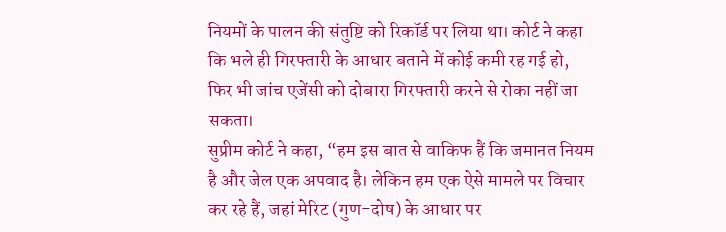नियमों के पालन की संतुष्टि को रिकॉर्ड पर लिया था। कोर्ट ने कहा कि भले ही गिरफ्तारी के आधार बताने में कोई कमी रह गई हो, फिर भी जांच एजेंसी को दोबारा गिरफ्तारी करने से रोका नहीं जा सकता।
सुप्रीम कोर्ट ने कहा, “हम इस बात से वाकिफ हैं कि जमानत नियम है और जेल एक अपवाद है। लेकिन हम एक ऐसे मामले पर विचार कर रहे हैं, जहां मेरिट (गुण-दोष) के आधार पर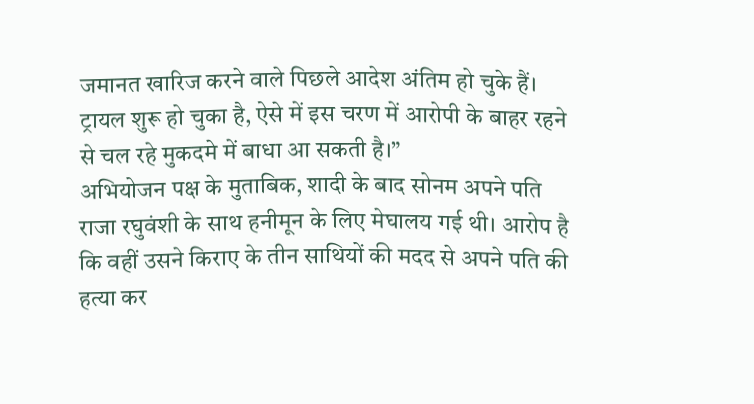जमानत खारिज करने वाले पिछले आदेश अंतिम हो चुके हैं। ट्रायल शुरू हो चुका है, ऐसे में इस चरण में आरोपी के बाहर रहने से चल रहे मुकदमे में बाधा आ सकती है।”
अभियोजन पक्ष के मुताबिक, शादी के बाद सोनम अपने पति राजा रघुवंशी के साथ हनीमून के लिए मेघालय गई थी। आरोप है कि वहीं उसने किराए के तीन साथियों की मदद से अपने पति की हत्या कर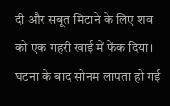दी और सबूत मिटाने के लिए शव को एक गहरी खाई में फेंक दिया। घटना के बाद सोनम लापता हो गई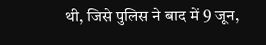थी, जिसे पुलिस ने बाद में 9 जून,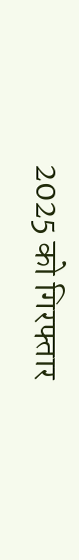2025 को गिरफ्तार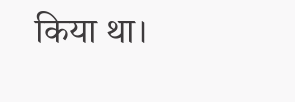किया था।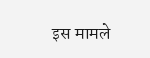इस मामले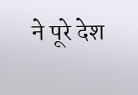ने पूरे देश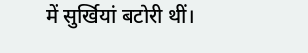में सुर्खियां बटोरी थीं।